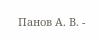Панов А. В. -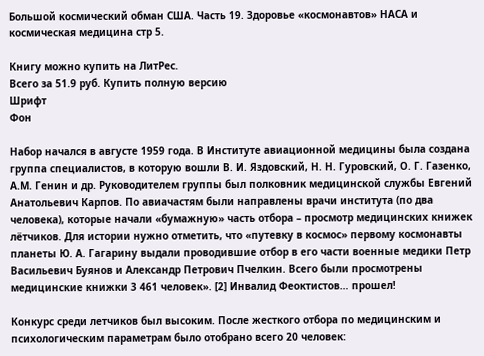Большой космический обман США. Часть 19. Здоровье «космонавтов» НАСА и космическая медицина стр 5.

Книгу можно купить на ЛитРес.
Всего за 51.9 руб. Купить полную версию
Шрифт
Фон

Набор начался в августе 1959 года. В Институте авиационной медицины была создана группа специалистов, в которую вошли В. И. Яздовский, Н. Н. Гуровский, О. Г. Газенко, A.M. Генин и др. Руководителем группы был полковник медицинской службы Евгений Анатольевич Карпов. По авиачастям были направлены врачи института (по два человека), которые начали «бумажную» часть отбора – просмотр медицинских книжек лётчиков. Для истории нужно отметить, что «путевку в космос» первому космонавты планеты Ю. А. Гагарину выдали проводившие отбор в его части военные медики Петр Васильевич Буянов и Александр Петрович Пчелкин. Всего были просмотрены медицинские книжки 3 461 человек». [2] Инвалид Феоктистов… прошел!

Конкурс среди летчиков был высоким. После жесткого отбора по медицинским и психологическим параметрам было отобрано всего 20 человек: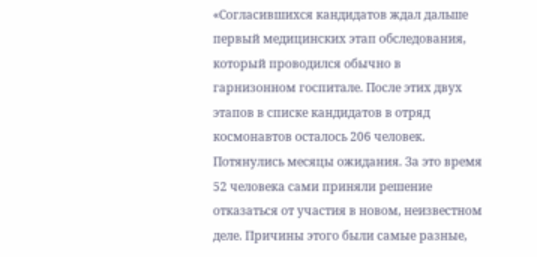«Согласившихся кандидатов ждал дальше первый медицинских этап обследования, который проводился обычно в гарнизонном госпитале. После этих двух этапов в списке кандидатов в отряд космонавтов осталось 206 человек. Потянулись месяцы ожидания. За это время 52 человека сами приняли решение отказаться от участия в новом, неизвестном деле. Причины этого были самые разные,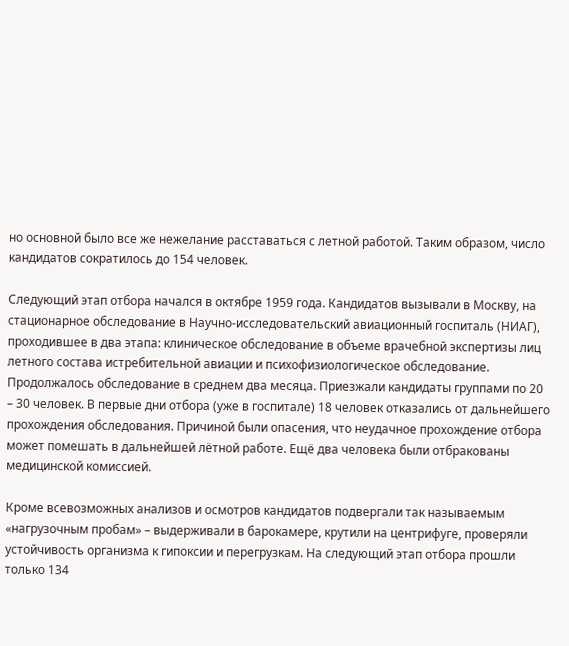но основной было все же нежелание расставаться с летной работой. Таким образом, число кандидатов сократилось до 154 человек.

Следующий этап отбора начался в октябре 1959 года. Кандидатов вызывали в Москву, на стационарное обследование в Научно-исследовательский авиационный госпиталь (НИАГ), проходившее в два этапа: клиническое обследование в объеме врачебной экспертизы лиц летного состава истребительной авиации и психофизиологическое обследование. Продолжалось обследование в среднем два месяца. Приезжали кандидаты группами по 20 – 30 человек. В первые дни отбора (уже в госпитале) 18 человек отказались от дальнейшего прохождения обследования. Причиной были опасения, что неудачное прохождение отбора может помешать в дальнейшей лётной работе. Ещё два человека были отбракованы медицинской комиссией.

Кроме всевозможных анализов и осмотров кандидатов подвергали так называемым «нагрузочным пробам» – выдерживали в барокамере, крутили на центрифуге, проверяли устойчивость организма к гипоксии и перегрузкам. На следующий этап отбора прошли только 134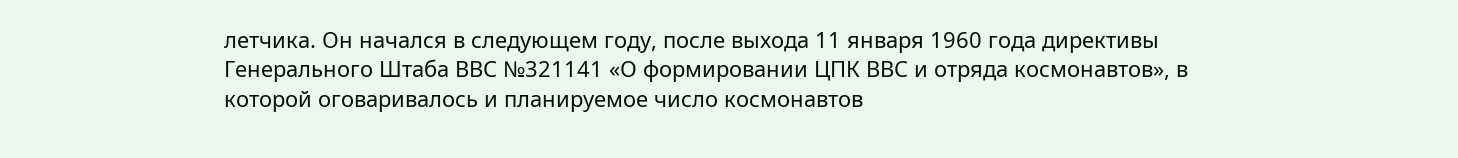летчика. Он начался в следующем году, после выхода 11 января 1960 года директивы Генерального Штаба ВВС №321141 «О формировании ЦПК ВВС и отряда космонавтов», в которой оговаривалось и планируемое число космонавтов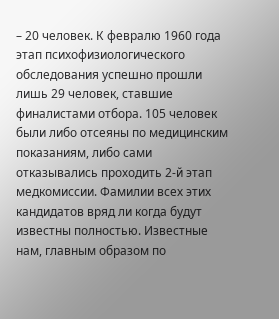– 20 человек. К февралю 1960 года этап психофизиологического обследования успешно прошли лишь 29 человек, ставшие финалистами отбора. 105 человек были либо отсеяны по медицинским показаниям, либо сами отказывались проходить 2-й этап медкомиссии. Фамилии всех этих кандидатов вряд ли когда будут известны полностью. Известные нам, главным образом по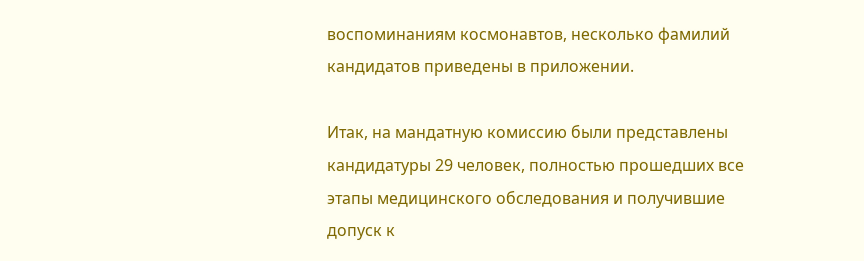воспоминаниям космонавтов, несколько фамилий кандидатов приведены в приложении.

Итак, на мандатную комиссию были представлены кандидатуры 29 человек, полностью прошедших все этапы медицинского обследования и получившие допуск к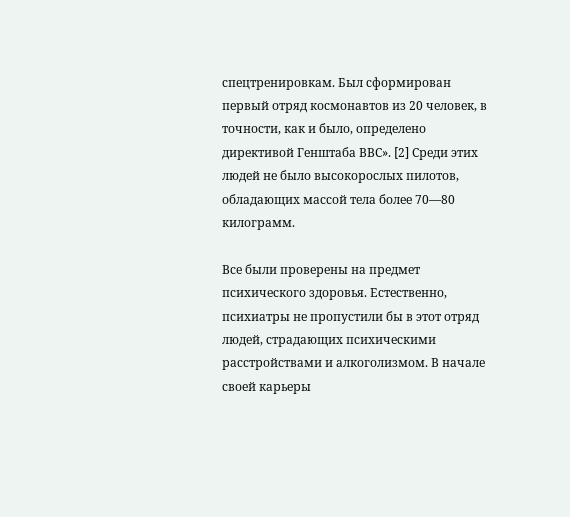спецтренировкам. Был сформирован первый отряд космонавтов из 20 человек, в точности, как и было, определено директивой Генштаба ВВС». [2] Среди этих людей не было высокорослых пилотов, обладающих массой тела более 70—80 килограмм.

Все были проверены на предмет психического здоровья. Естественно, психиатры не пропустили бы в этот отряд людей, страдающих психическими расстройствами и алкоголизмом. В начале своей карьеры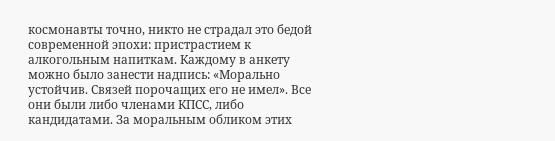космонавты точно, никто не страдал это бедой современной эпохи: пристрастием к алкогольным напиткам. Каждому в анкету можно было занести надпись: «Морально устойчив. Связей порочащих его не имел». Все они были либо членами КПСС, либо кандидатами. За моральным обликом этих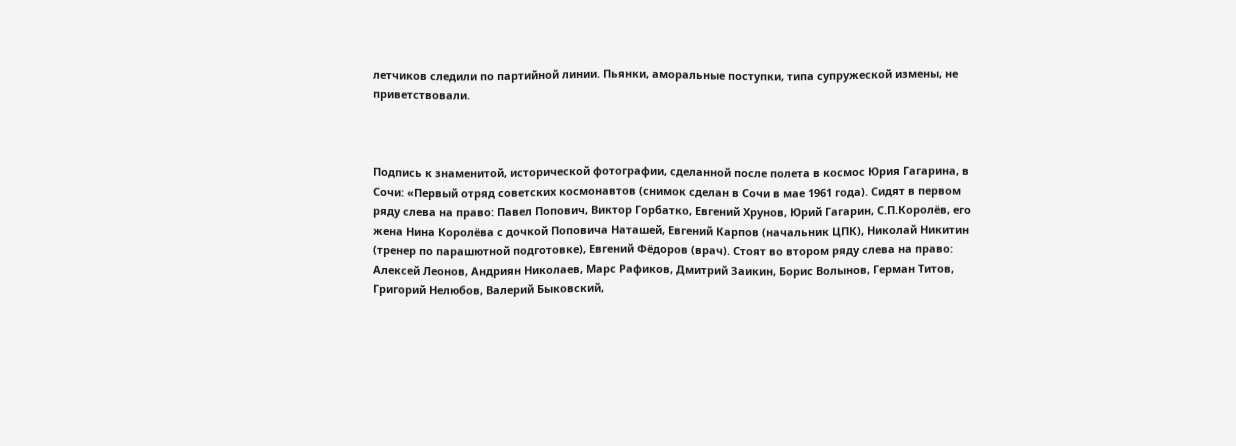летчиков следили по партийной линии. Пьянки, аморальные поступки, типа супружеской измены, не приветствовали.



Подпись к знаменитой, исторической фотографии, сделанной после полета в космос Юрия Гагарина, в Сочи: «Первый отряд советских космонавтов (снимок сделан в Сочи в мае 1961 года). Сидят в первом ряду слева на право: Павел Попович, Виктор Горбатко, Евгений Хрунов, Юрий Гагарин, С.П.Королёв, его жена Нина Королёва с дочкой Поповича Наташей, Евгений Карпов (начальник ЦПК), Николай Никитин (тренер по парашютной подготовке), Евгений Фёдоров (врач). Стоят во втором ряду слева на право: Алексей Леонов, Андриян Николаев, Марс Рафиков, Дмитрий Заикин, Борис Волынов, Герман Титов, Григорий Нелюбов, Валерий Быковский,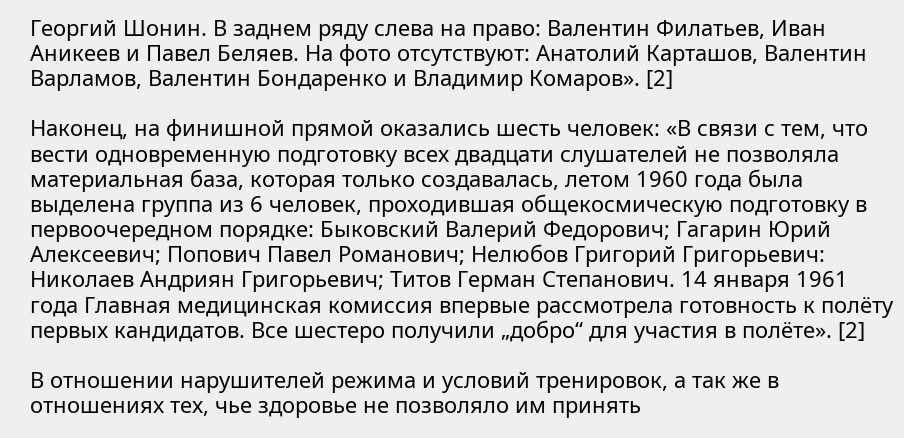Георгий Шонин. В заднем ряду слева на право: Валентин Филатьев, Иван Аникеев и Павел Беляев. На фото отсутствуют: Анатолий Карташов, Валентин Варламов, Валентин Бондаренко и Владимир Комаров». [2]

Наконец, на финишной прямой оказались шесть человек: «В связи с тем, что вести одновременную подготовку всех двадцати слушателей не позволяла материальная база, которая только создавалась, летом 1960 года была выделена группа из 6 человек, проходившая общекосмическую подготовку в первоочередном порядке: Быковский Валерий Федорович; Гагарин Юрий Алексеевич; Попович Павел Романович; Нелюбов Григорий Григорьевич: Николаев Андриян Григорьевич; Титов Герман Степанович. 14 января 1961 года Главная медицинская комиссия впервые рассмотрела готовность к полёту первых кандидатов. Все шестеро получили „добро“ для участия в полёте». [2]

В отношении нарушителей режима и условий тренировок, а так же в отношениях тех, чье здоровье не позволяло им принять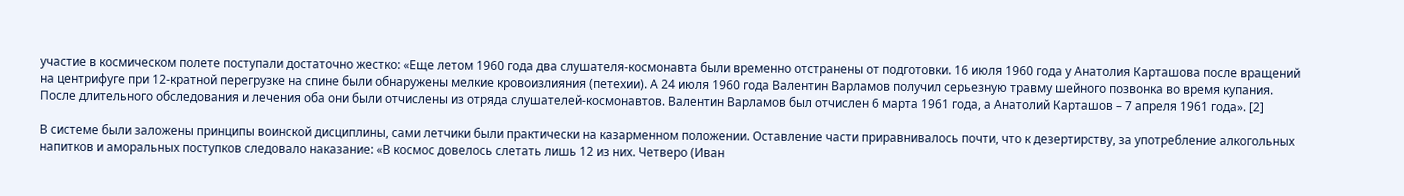участие в космическом полете поступали достаточно жестко: «Еще летом 1960 года два слушателя-космонавта были временно отстранены от подготовки. 16 июля 1960 года у Анатолия Карташова после вращений на центрифуге при 12-кратной перегрузке на спине были обнаружены мелкие кровоизлияния (петехии). А 24 июля 1960 года Валентин Варламов получил серьезную травму шейного позвонка во время купания. После длительного обследования и лечения оба они были отчислены из отряда слушателей-космонавтов. Валентин Варламов был отчислен 6 марта 1961 года, а Анатолий Карташов – 7 апреля 1961 года». [2]

В системе были заложены принципы воинской дисциплины, сами летчики были практически на казарменном положении. Оставление части приравнивалось почти, что к дезертирству, за употребление алкогольных напитков и аморальных поступков следовало наказание: «В космос довелось слетать лишь 12 из них. Четверо (Иван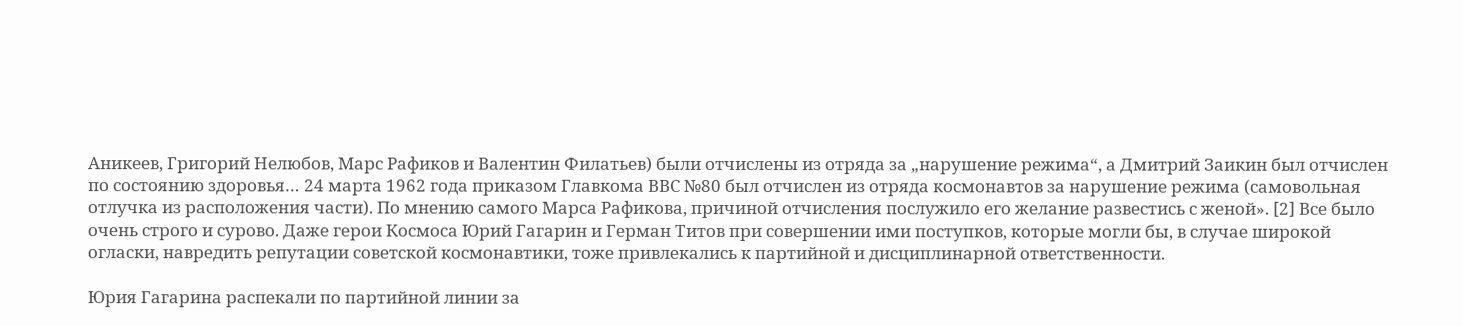Аникеев, Григорий Нелюбов, Марс Рафиков и Валентин Филатьев) были отчислены из отряда за „нарушение режима“, а Дмитрий Заикин был отчислен по состоянию здоровья… 24 марта 1962 года приказом Главкома ВВС №80 был отчислен из отряда космонавтов за нарушение режима (самовольная отлучка из расположения части). По мнению самого Марса Рафикова, причиной отчисления послужило его желание развестись с женой». [2] Все было очень строго и сурово. Даже герои Космоса Юрий Гагарин и Герман Титов при совершении ими поступков, которые могли бы, в случае широкой огласки, навредить репутации советской космонавтики, тоже привлекались к партийной и дисциплинарной ответственности.

Юрия Гагарина распекали по партийной линии за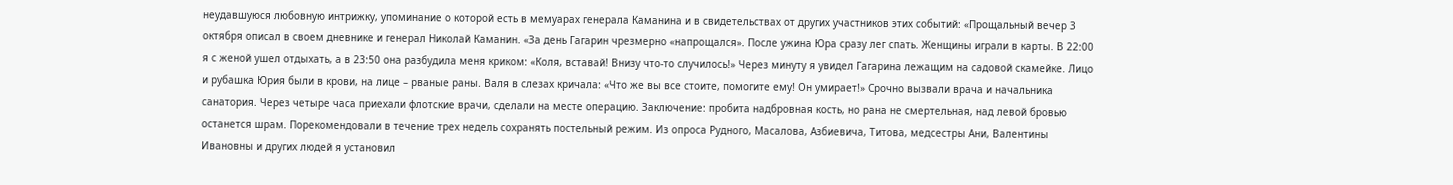неудавшуюся любовную интрижку, упоминание о которой есть в мемуарах генерала Каманина и в свидетельствах от других участников этих событий: «Прощальный вечер 3 октября описал в своем дневнике и генерал Николай Каманин. «За день Гагарин чрезмерно «напрощался». После ужина Юра сразу лег спать. Женщины играли в карты. В 22:00 я с женой ушел отдыхать, а в 23:50 она разбудила меня криком: «Коля, вставай! Внизу что-то случилось!» Через минуту я увидел Гагарина лежащим на садовой скамейке. Лицо и рубашка Юрия были в крови, на лице – рваные раны. Валя в слезах кричала: «Что же вы все стоите, помогите ему! Он умирает!» Срочно вызвали врача и начальника санатория. Через четыре часа приехали флотские врачи, сделали на месте операцию. Заключение: пробита надбровная кость, но рана не смертельная, над левой бровью останется шрам. Порекомендовали в течение трех недель сохранять постельный режим. Из опроса Рудного, Масалова, Азбиевича, Титова, медсестры Ани, Валентины Ивановны и других людей я установил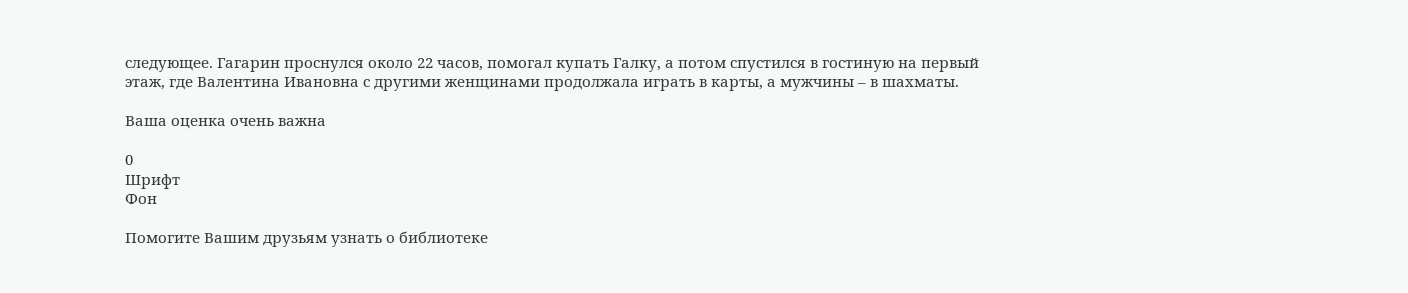следующее. Гагарин проснулся около 22 часов, помогал купать Галку, а потом спустился в гостиную на первый этаж, где Валентина Ивановна с другими женщинами продолжала играть в карты, а мужчины – в шахматы.

Ваша оценка очень важна

0
Шрифт
Фон

Помогите Вашим друзьям узнать о библиотеке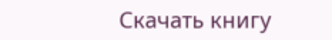Скачать книгу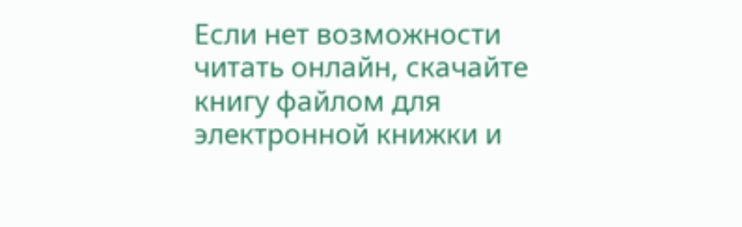Если нет возможности читать онлайн, скачайте книгу файлом для электронной книжки и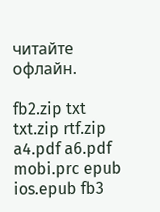читайте офлайн.

fb2.zip txt txt.zip rtf.zip a4.pdf a6.pdf mobi.prc epub ios.epub fb3